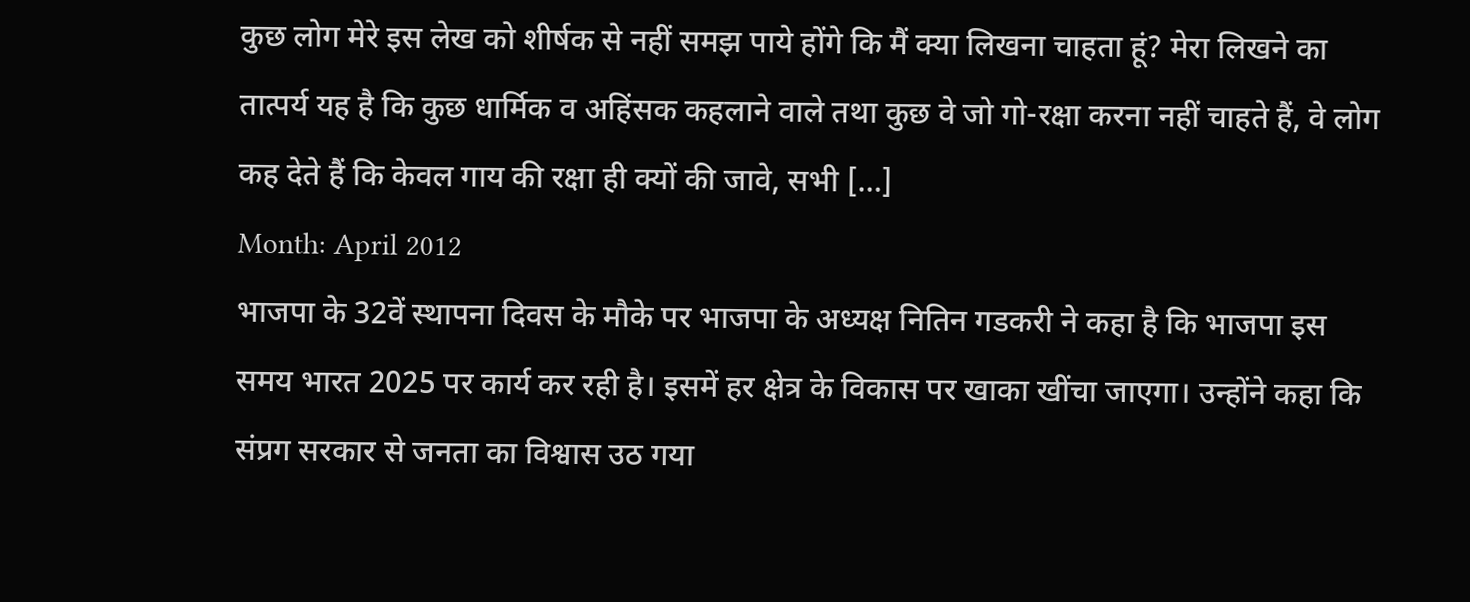कुछ लोग मेरे इस लेख को शीर्षक से नहीं समझ पाये होंगे कि मैं क्या लिखना चाहता हूं? मेरा लिखने का तात्पर्य यह है कि कुछ धार्मिक व अहिंसक कहलाने वाले तथा कुछ वे जो गो-रक्षा करना नहीं चाहते हैं, वे लोग कह देते हैं कि केवल गाय की रक्षा ही क्यों की जावे, सभी […]
Month: April 2012
भाजपा के 32वें स्थापना दिवस के मौके पर भाजपा के अध्यक्ष नितिन गडकरी ने कहा है कि भाजपा इस समय भारत 2025 पर कार्य कर रही है। इसमें हर क्षेत्र के विकास पर खाका खींचा जाएगा। उन्होंने कहा कि संप्रग सरकार से जनता का विश्वास उठ गया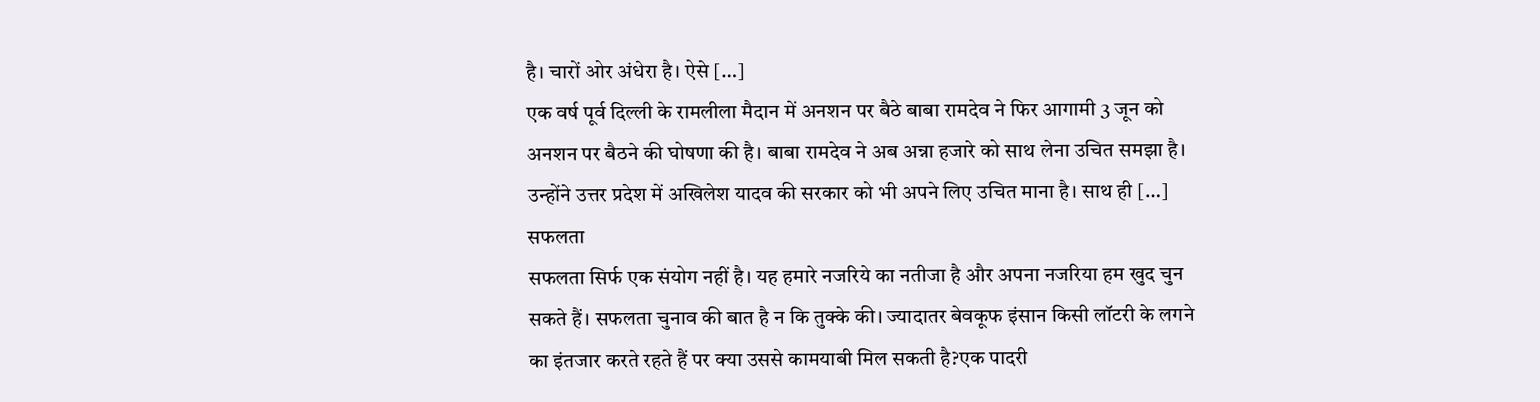है। चारों ओर अंधेरा है। ऐसे […]
एक वर्ष पूर्व दिल्ली के रामलीला मैदान में अनशन पर बैठे बाबा रामदेव ने फिर आगामी 3 जून को अनशन पर बैठने की घोषणा की है। बाबा रामदेव ने अब अन्ना हजारे को साथ लेना उचित समझा है। उन्होंने उत्तर प्रदेश में अखिलेश यादव की सरकार को भी अपने लिए उचित माना है। साथ ही […]
सफलता
सफलता सिर्फ एक संयोग नहीं है। यह हमारे नजरिये का नतीजा है और अपना नजरिया हम खुद चुन सकते हैं। सफलता चुनाव की बात है न कि तुक्के की। ज्यादातर बेवकूफ इंसान किसी लॉटरी के लगने का इंतजार करते रहते हैं पर क्या उससे कामयाबी मिल सकती है?एक पादरी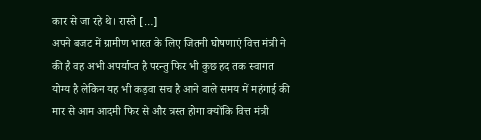कार से जा रहे थे। रास्ते […]
अपने बजट में ग्रामीण भारत के लिए जितनी घोषणाएं वित्त मंत्री ने की है वह अभी अपर्याप्त है परन्तु फिर भी कुछ हद तक स्वागत योग्य है लेकिन यह भी कड़वा सच है आने वाले समय में महंगाई की मार से आम आदमी फिर से और त्रस्त होगा क्योंकि वित्त मंत्री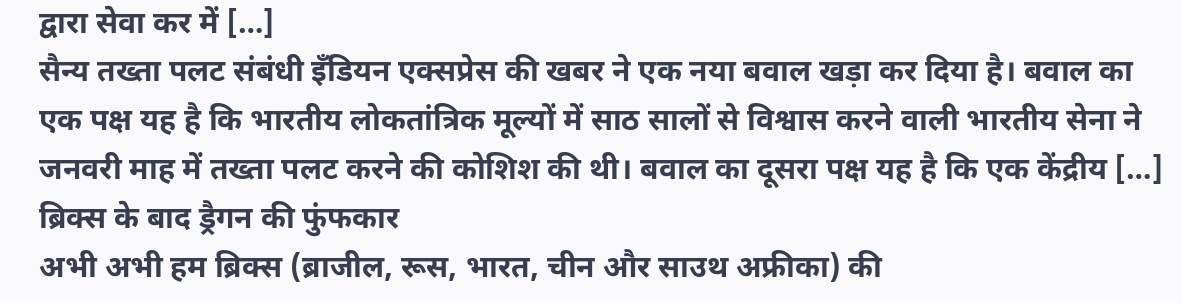द्वारा सेवा कर में […]
सैन्य तख्ता पलट संबंधी इँडियन एक्सप्रेस की खबर ने एक नया बवाल खड़ा कर दिया है। बवाल का एक पक्ष यह है कि भारतीय लोकतांत्रिक मूल्यों में साठ सालों से विश्वास करने वाली भारतीय सेना ने जनवरी माह में तख्ता पलट करने की कोशिश की थी। बवाल का दूसरा पक्ष यह है कि एक केंद्रीय […]
ब्रिक्स के बाद ड्रैगन की फुंफकार
अभी अभी हम ब्रिक्स (ब्राजील, रूस, भारत, चीन और साउथ अफ्रीका) की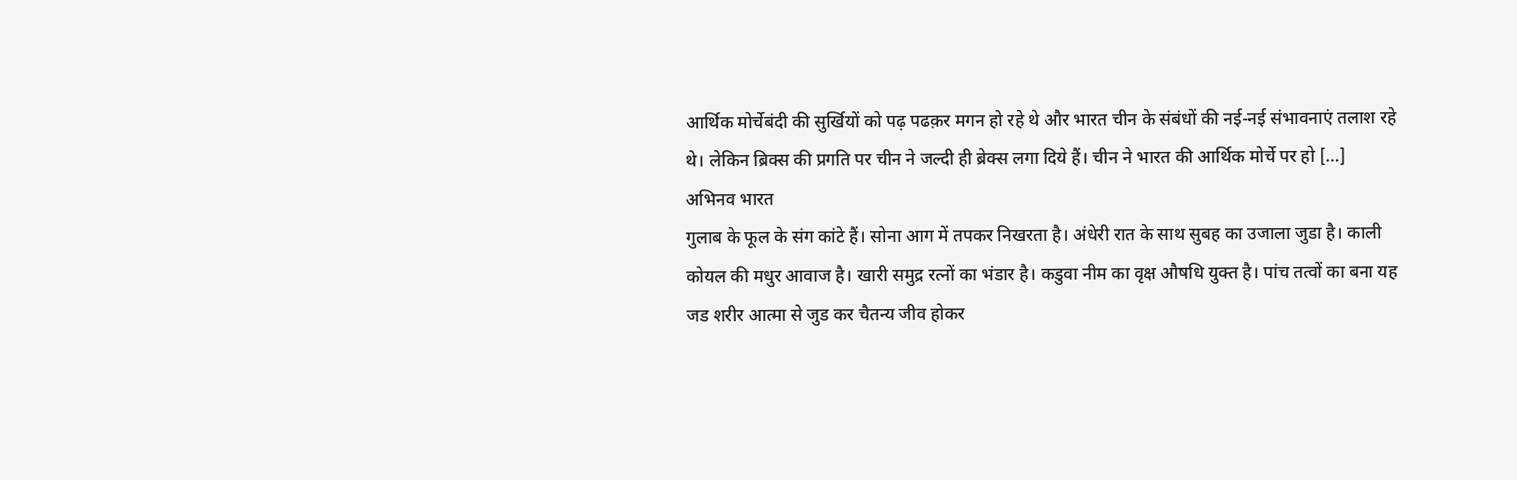आर्थिक मोर्चेबंदी की सुर्खियों को पढ़ पढक़र मगन हो रहे थे और भारत चीन के संबंधों की नई-नई संभावनाएं तलाश रहे थे। लेकिन ब्रिक्स की प्रगति पर चीन ने जल्दी ही ब्रेक्स लगा दिये हैं। चीन ने भारत की आर्थिक मोर्चे पर हो […]
अभिनव भारत
गुलाब के फूल के संग कांटे हैं। सोना आग में तपकर निखरता है। अंधेरी रात के साथ सुबह का उजाला जुडा है। काली कोयल की मधुर आवाज है। खारी समुद्र रत्नों का भंडार है। कडुवा नीम का वृक्ष औषधि युक्त है। पांच तत्वों का बना यह जड शरीर आत्मा से जुड कर चैतन्य जीव होकर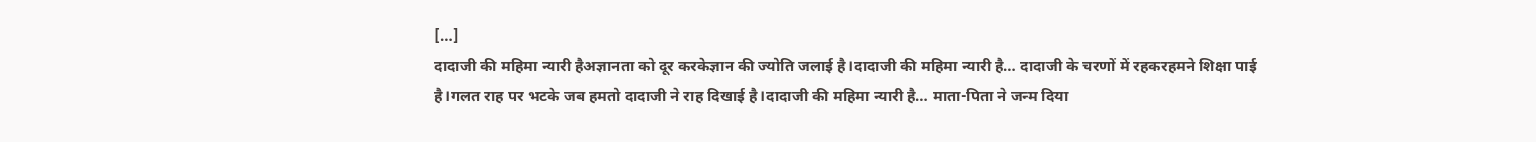[…]
दादाजी की महिमा न्यारी हैअज्ञानता को दूर करकेज्ञान की ज्योति जलाई है।दादाजी की महिमा न्यारी है… दादाजी के चरणों में रहकरहमने शिक्षा पाई है।गलत राह पर भटके जब हमतो दादाजी ने राह दिखाई है।दादाजी की महिमा न्यारी है… माता-पिता ने जन्म दिया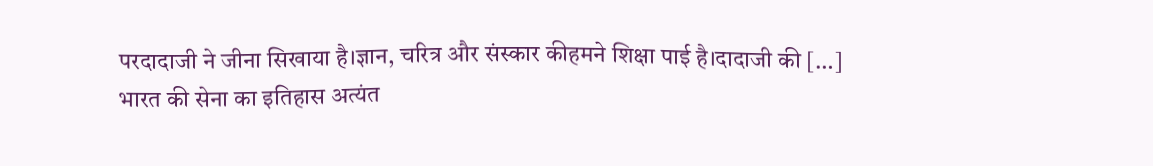परदादाजी ने जीना सिखाया है।ज्ञान, चरित्र और संस्कार कीहमने शिक्षा पाई है।दादाजी की […]
भारत की सेना का इतिहास अत्यंत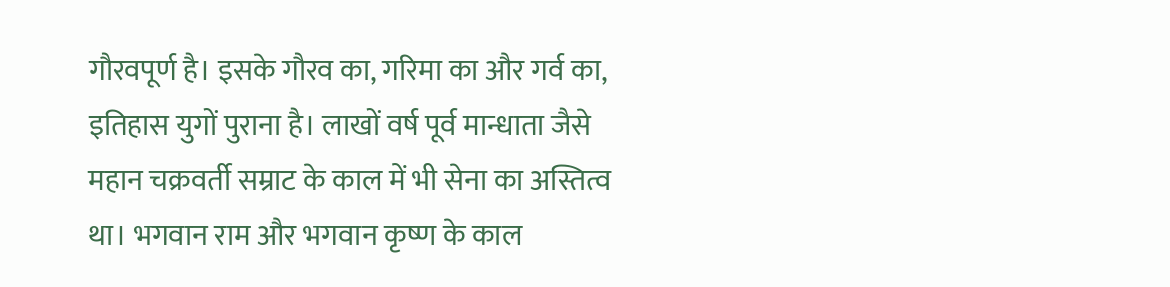गौरवपूर्ण है। इसके गौरव का, गरिमा का और गर्व का, इतिहास युगों पुराना है। लाखों वर्ष पूर्व मान्धाता जैसे महान चक्रवर्ती सम्राट के काल में भी सेना का अस्तित्व था। भगवान राम और भगवान कृष्ण के काल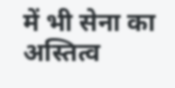में भी सेना का अस्तित्व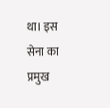था। इस सेना का प्रमुख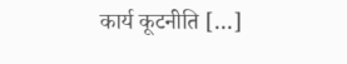कार्य कूटनीति […]